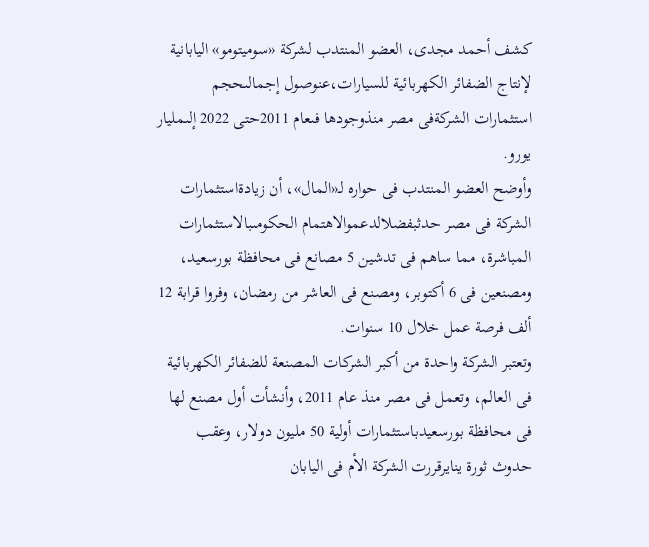كشف أحمد مجدى، العضو المنتدب لشركة «سوميتومو» اليابانية لإنتاج الضفائر الكهربائية للسيارات،عنوصول إجمالىحجم استثمارات الشركةفى مصر منذوجودها فىعام 2011حتى 2022 إلىمليار يورو.
وأوضح العضو المنتدب فى حواره لـ«المال»، أن زيادةاستثمارات الشركة فى مصر حدثبفضلالدعموالاهتمام الحكومىبالاستثمارات المباشرة، مما ساهم فى تدشين 5 مصانع فى محافظة بورسعيد، ومصنعين فى 6 أكتوبر، ومصنع فى العاشر من رمضان، وفروا قرابة 12 ألف فرصة عمل خلال 10 سنوات.
وتعتبر الشركة واحدة من أكبر الشركات المصنعة للضفائر الكهربائية فى العالم، وتعمل فى مصر منذ عام 2011، وأنشأت أول مصنع لها فى محافظة بورسعيدباستثمارات أولية 50 مليون دولار، وعقب حدوث ثورة ينايرقررت الشركة الأم فى اليابان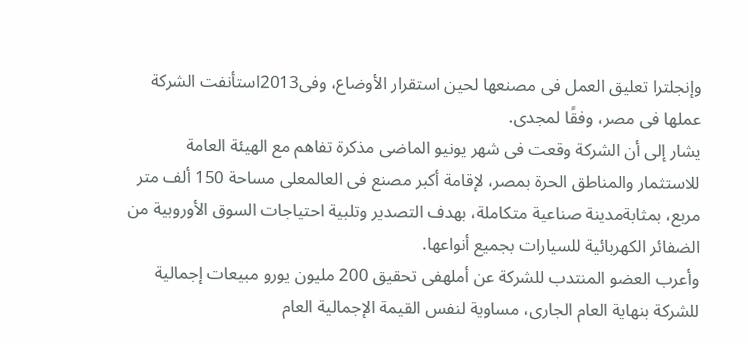وإنجلترا تعليق العمل فى مصنعها لحين استقرار الأوضاع، وفى2013استأنفت الشركة عملها فى مصر، وفقًا لمجدى.
يشار إلى أن الشركة وقعت فى شهر يونيو الماضى مذكرة تفاهم مع الهيئة العامة للاستثمار والمناطق الحرة بمصر، لإقامة أكبر مصنع فى العالمعلى مساحة 150 ألف متر مربع، بمثابةمدينة صناعية متكاملة، بهدف التصدير وتلبية احتياجات السوق الأوروبية من الضفائر الكهربائية للسيارات بجميع أنواعها.
وأعرب العضو المنتدب للشركة عن أملهفى تحقيق 200 مليون يورو مبيعات إجمالية للشركة بنهاية العام الجارى، مساوية لنفس القيمة الإجمالية العام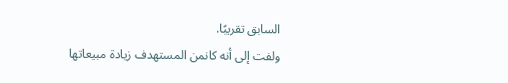السابق تقريبًا.
ولفت إلى أنه كانمن المستهدف زيادة مبيعاتها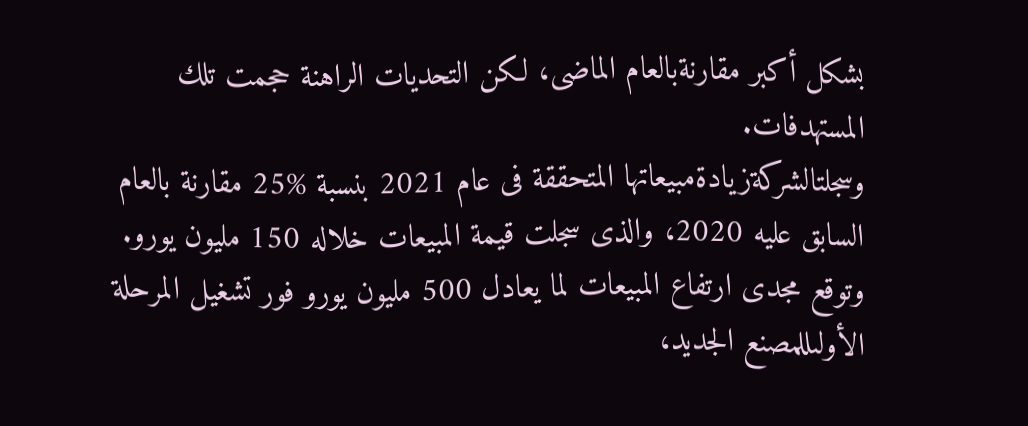بشكل أكبر مقارنةبالعام الماضى، لكن التحديات الراهنة حجمت تلك المستهدفات.
وسجلتالشركةزيادةمبيعاتها المتحققة فى عام 2021 بنسبة %25 مقارنة بالعام السابق عليه 2020، والذى سجلت قيمة المبيعات خلاله 150 مليون يورو.
وتوقع مجدى ارتفاع المبيعات لما يعادل 500 مليون يورو فور تشغيل المرحلة الأولىللمصنع الجديد،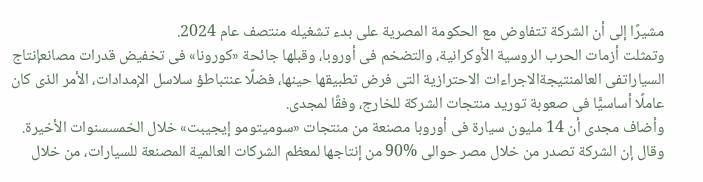مشيرًا إلى أن الشركة تتفاوض مع الحكومة المصرية على بدء تشغيله منتصف عام 2024.
وتمثلت أزمات الحرب الروسية الأوكرانية، والتضخم فى أوروبا، وقبلها جائحة «كورونا» فى تخفيض قدرات مصانعإنتاج السياراتفى العالمنتيجةالاجراءات الاحترازية التى فرض تطبيقها حينها، فضلًا عنتباطؤ سلاسل الإمدادات، الأمر الذى كان عاملًا أساسيًّا فى صعوبة توريد منتجات الشركة للخارج، وفقًا لمجدى.
وأضاف مجدى أن 14 مليون سيارة فى أوروبا مصنعة من منتجات «سوميتومو إيجيبت» خلال الخمسسنوات الأخيرة.
وقال إن الشركة تصدر من خلال مصر حوالى %90 من إنتاجها لمعظم الشركات العالمية المصنعة للسيارات، من خلال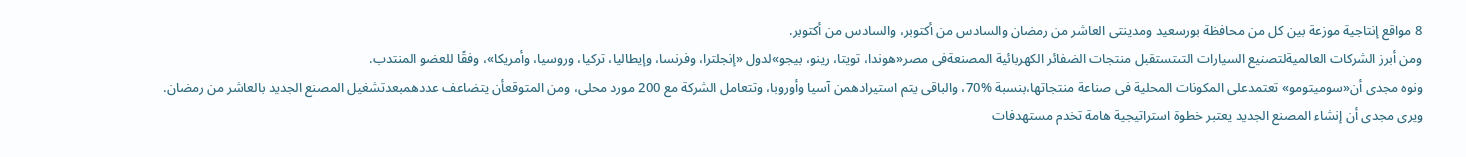8 مواقع إنتاجية موزعة بين كل من محافظة بورسعيد ومدينتى العاشر من رمضان والسادس من أكتوبر، والسادس من أكتوبر.
ومن أبرز الشركات العالميةلتصنيع السيارات التىتستقبل منتجات الضفائر الكهربائية المصنعةفى مصر«هوندا، تويتا، رينو، بيجو»لدول «إنجلترا، وفرنسا، وإيطاليا، تركيا، وروسيا، وأمريكا»، وفقًا للعضو المنتدب.
ونوه مجدى أن«سوميتومو» تعتمدعلى المكونات المحلية فى صناعة منتجاتها،بنسبة %70، والباقى يتم استيرادهمن آسيا وأوروبا، وتتعامل الشركة مع 200 مورد محلى، ومن المتوقعأن يتضاعف عددهمبعدتشغيل المصنع الجديد بالعاشر من رمضان.
ويرى مجدى أن إنشاء المصنع الجديد يعتبر خطوة استراتيجية هامة تخدم مستهدفات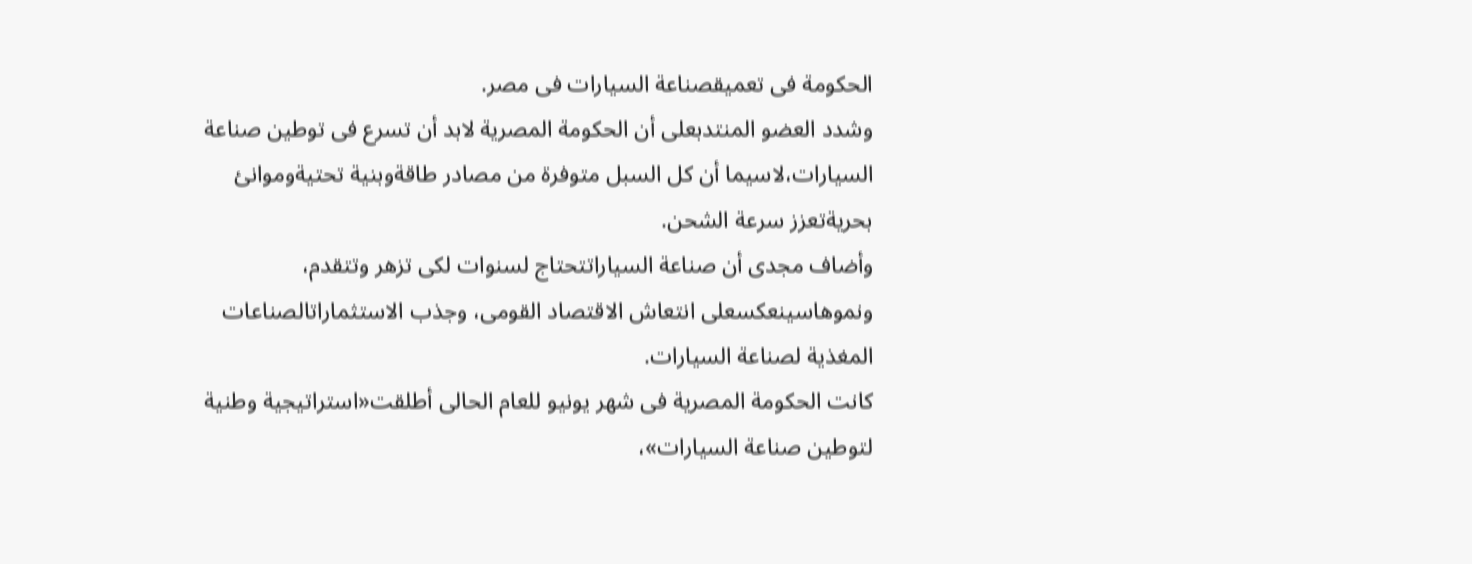الحكومة فى تعميقصناعة السيارات فى مصر.
وشدد العضو المنتدبعلى أن الحكومة المصرية لابد أن تسرع فى توطين صناعة السيارات،لاسيما أن كل السبل متوفرة من مصادر طاقةوبنية تحتيةوموانئ بحريةتعزز سرعة الشحن.
وأضاف مجدى أن صناعة السياراتتحتاج لسنوات لكى تزهر وتتقدم، ونموهاسينعكسعلى انتعاش الاقتصاد القومى، وجذب الاستثماراتالصناعات المغذية لصناعة السيارات.
كانت الحكومة المصرية فى شهر يونيو للعام الحالى أطلقت«استراتيجية وطنية لتوطين صناعة السيارات»،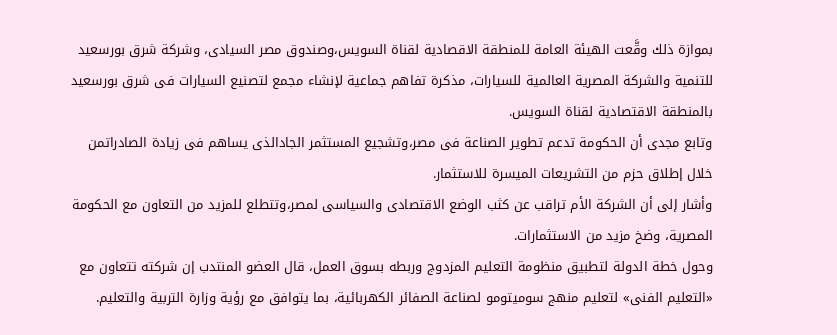بموازة ذلك وقَّعت الهيئة العامة للمنطقة الاقصادية لقناة السويس،وصندوق مصر السيادى، وشركة شرق بورسعيد للتنمية والشركة المصرية العالمية للسيارات، مذكرة تفاهم جماعية لإنشاء مجمع لتصنيع السيارات فى شرق بورسعيد بالمنطقة الاقتصادية لقناة السويس.
وتابع مجدى أن الحكومة تدعم تطوير الصناعة فى مصر،وتشجيع المستثمر الجادالذى يساهم فى زيادة الصادراتمن خلال إطلاق حزم من التشريعات الميسرة للاستثمار.
وأشار إلى أن الشركة الأم تراقب عن كثب الوضع الاقتصادى والسياسى لمصر،وتتطلع للمزيد من التعاون مع الحكومة المصرية، وضخ مزيد من الاستثمارات.
وحول خطة الدولة لتطبيق منظومة التعليم المزدوج وربطه بسوق العمل، قال العضو المنتدب إن شركته تتعاون مع «التعليم الفنى» لتعليم منهج سوميتومو لصناعة الصفائر الكهربائية، بما يتوافق مع رؤية وزارة التربية والتعليم.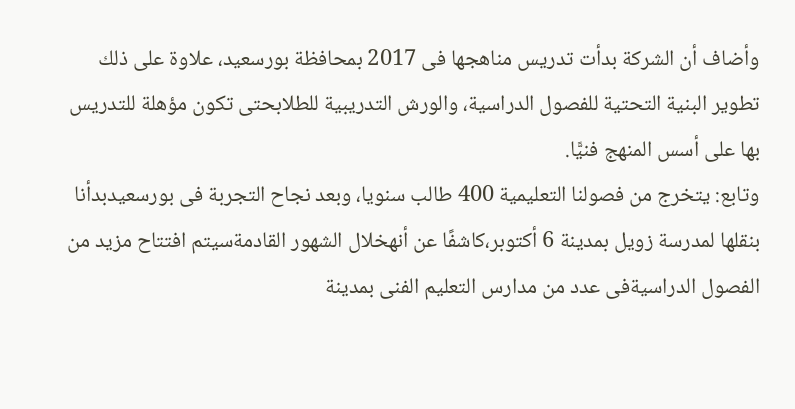وأضاف أن الشركة بدأت تدريس مناهجها فى 2017 بمحافظة بورسعيد، علاوة على ذلك تطوير البنية التحتية للفصول الدراسية، والورش التدريبية للطلابحتى تكون مؤهلة للتدريس بها على أسس المنهج فنيًّا.
وتابع: يتخرج من فصولنا التعليمية 400 طالب سنويا، وبعد نجاح التجربة فى بورسعيدبدأنا بنقلها لمدرسة زويل بمدينة 6 أكتوبر،كاشفًا عن أنهخلال الشهور القادمةسيتم افتتاح مزيد من الفصول الدراسيةفى عدد من مدارس التعليم الفنى بمدينة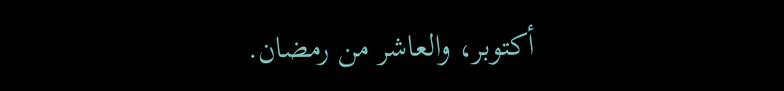أكتوبر، والعاشر من رمضان.